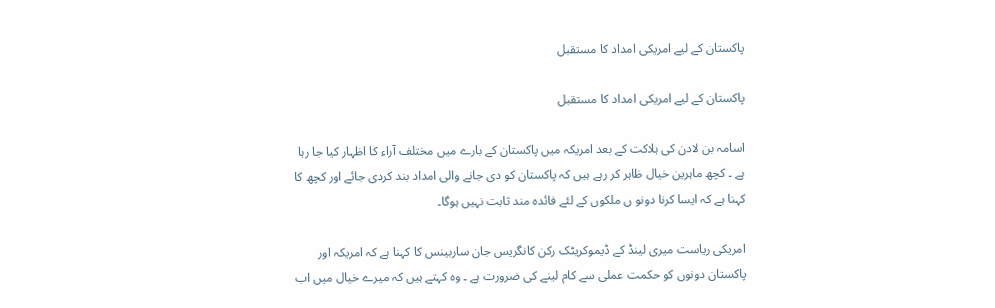پاکستان کے لیے امریکی امداد کا مستقبل

پاکستان کے لیے امریکی امداد کا مستقبل

اسامہ بن لادن کی ہلاکت کے بعد امریکہ میں پاکستان کے بارے میں مختلف آراء کا اظہار کیا جا رہا ہے ۔ کچھ ماہرین خیال ظاہر کر رہے ہیں کہ پاکستان کو دی جانے والی امداد بند کردی جائے اور کچھ کا کہنا ہے کہ ایسا کرنا دونو ں ملکوں کے لئے فائدہ مند ثابت نہیں ہوگا۔

امریکی ریاست میری لینڈ کے ڈیموکریٹک رکن کانگریس جان ساربینس کا کہنا ہے کہ امریکہ اور پاکستان دونوں کو حکمت عملی سے کام لینے کی ضرورت ہے ۔ وہ کہتے ہیں کہ میرے خیال میں اب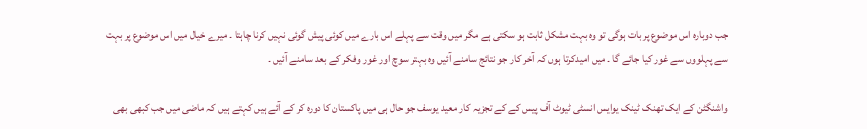جب دوبارہ اس موضوع پر بات ہوگی تو وہ بہت مشکل ثابت ہو سکتی ہے مگر میں وقت سے پہلے اس بارے میں کوئی پیش گوئی نہیں کرنا چاہتا ۔ میرے خیال میں اس موضوع پر بہت سے پہلووں سے غور کیا جائے گا ۔ میں امیدکرتا ہوں کہ آخر کار جو نتائج سامنے آئیں وہ بہتر سوچ اور غور وفکر کے بعد سامنے آئیں ۔

واشنگٹن کے ایک تھنک ٹینک یوایس انسٹی ٹیوٹ آف پیس کے کے تجزیہ کار معید یوسف جو حال ہی میں پاکستان کا دورہ کر کے آئے ہیں کہتے ہیں کہ ماضی میں جب کبھی بھی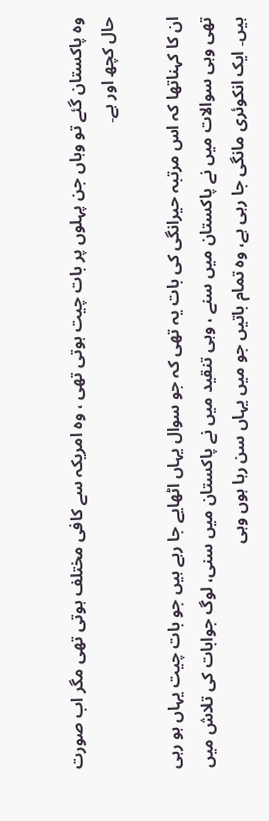وہ پاکستان گئے تو وہاں جن پہلوں پر بات چیت ہوتی تھی ، وہ امریکہ سے کافی مختلف ہوتی تھی مگر اب صورت حال کچھ اور ہے۔

ان کا کہناتھا کہ اس مرتبہ حیرانگی کی بات یہ تھی کہ جو سوال یہاں اٹھایے جا رہے ہیں جو بات چیت یہاں ہو رہی تھی وہی سوالات میں نے پاکستان میں سنے ، وہی تنقید میں نے پاکستان میں سنی، لوگ جوابات کی تلاش میں ہیں۔ ایک انکوئری مانگی جا رہی ہے، وہ تمام باتیں جو میں یہاں سن رہا ہوں وہی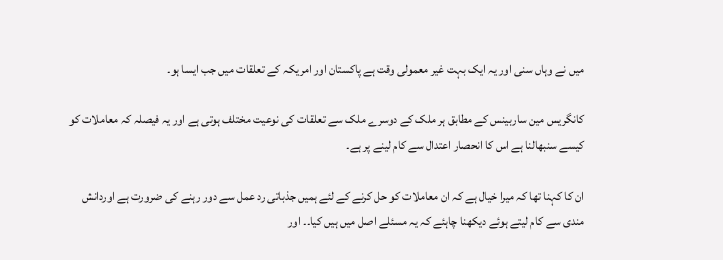میں نے وہاں سنی اور یہ ایک بہت غیر معمولی وقت ہے پاکستان اور امریکہ کے تعلقات میں جب ایسا ہو۔

کانگریس مین ساربینس کے مطابق ہر ملک کے دوسرے ملک سے تعلقات کی نوعیت مختلف ہوتی ہے اور یہ فیصلہ کہ معاملات کو کیسے سنبھالنا ہے اس کا انحصار اعتدال سے کام لینے پر ہے۔

ان کا کہنا تھا کہ میرا خیال ہے کہ ان معاملات کو حل کرنے کے لئے ہمیں جذباتی رد عمل سے دور رہنے کی ضرورت ہے اوردانش مندی سے کام لیتے ہوئے دیکھنا چاہئے کہ یہ مسئلے اصل میں ہیں کیا۔۔ اور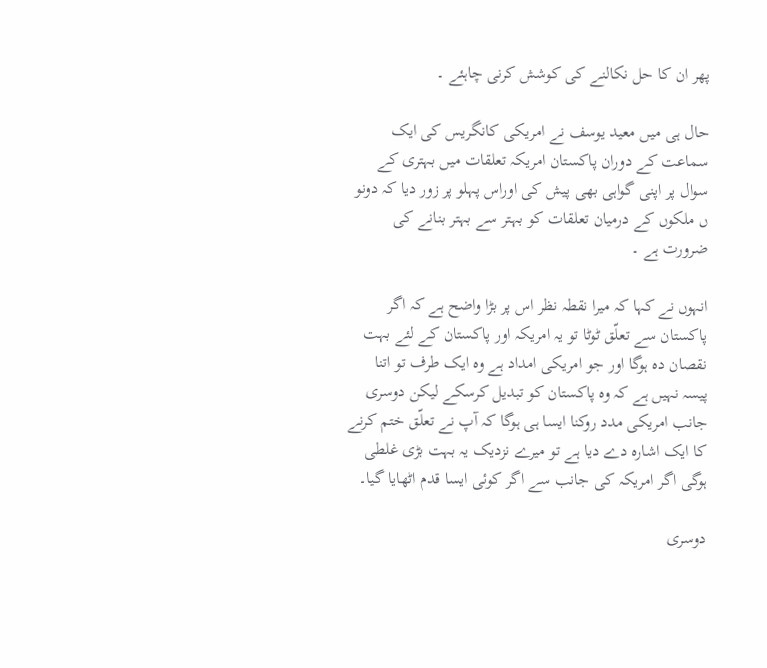پھر ان کا حل نکالنے کی کوشش کرنی چاہئے ۔

حال ہی میں معید یوسف نے امریکی کانگریس کی ایک سماعت کے دوران پاکستان امریکہ تعلقات میں بہتری کے سوال پر اپنی گواہی بھی پیش کی اوراس پہلو پر زور دیا کہ دونو ں ملکوں کے درمیان تعلقات کو بہتر سے بہتر بنانے کی ضرورت ہے ۔

انہوں نے کہا کہ میرا نقطہ نظر اس پر بڑا واضح ہے کہ اگر پاکستان سے تعلّق ٹوٹا تو یہ امریکہ اور پاکستان کے لئے بہت نقصان دہ ہوگا اور جو امریکی امداد ہے وہ ایک طرف تو اتنا پیسہ نہیں ہے کہ وہ پاکستان کو تبدیل کرسکے لیکن دوسری جانب امریکی مدد روکنا ایسا ہی ہوگا کہ آپ نے تعلّق ختم کرنے کا ایک اشارہ دے دیا ہے تو میرے نزدیک یہ بہت بڑی غلطی ہوگی اگر امریکہ کی جانب سے اگر کوئی ایسا قدم اٹھایا گیا۔

دوسری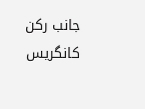جانب رکن کانگریس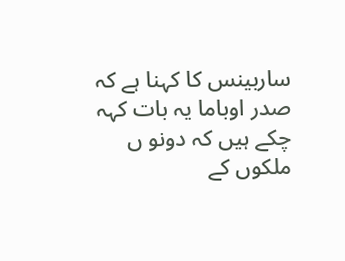ساربینس کا کہنا ہے کہ صدر اوباما یہ بات کہہ چکے ہیں کہ دونو ں ملکوں کے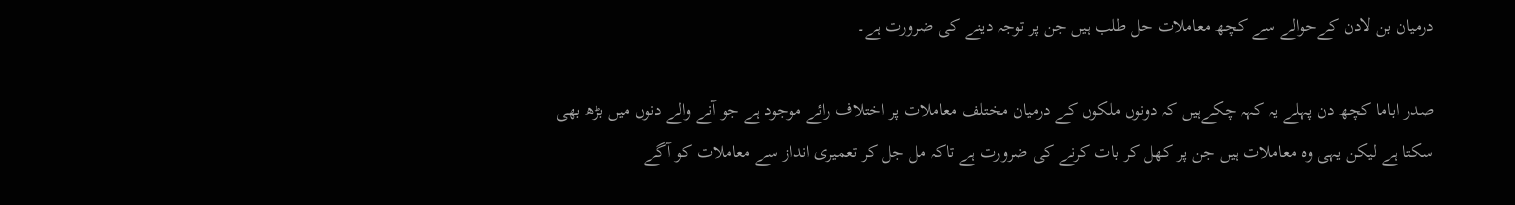درمیان بن لادن کےحوالے سے کچھ معاملات حل طلب ہیں جن پر توجہ دینے کی ضرورت ہے۔

صدر اباما کچھ دن پہلے یہ کہہ چکےہیں کہ دونوں ملکوں کے درمیان مختلف معاملات پر اختلاف رائے موجود ہے جو آنے والے دنوں میں بڑھ بھی سکتا ہے لیکن یہی وہ معاملات ہیں جن پر کھل کر بات کرنے کی ضرورت ہے تاکہ مل جل کر تعمیری انداز سے معاملات کو آگے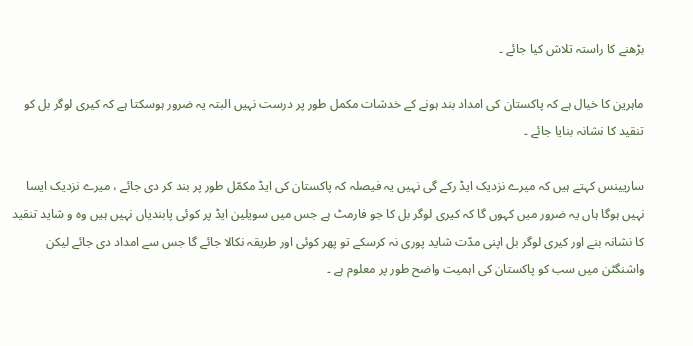بڑھنے کا راستہ تلاش کیا جائے ۔

ماہرین کا خیال ہے کہ پاکستان کی امداد بند ہونے کے خدشات مکمل طور پر درست نہیں البتہ یہ ضرور ہوسکتا ہے کہ کیری لوگر بل کو تنقید کا نشانہ بنایا جائے ۔

ساریینس کہتے ہیں کہ میرے نزدیک ایڈ رکے گی نہیں یہ فیصلہ کہ پاکستان کی ایڈ مکمّل طور پر بند کر دی جائے ، میرے نزدیک ایسا نہیں ہوگا ہاں یہ ضرور میں کہوں گا کہ کیری لوگر بل کا جو فارمٹ ہے جس میں سویلین ایڈ پر کوئی پابندیاں نہیں ہیں وہ و شاید تنقید کا نشانہ بنے اور کیری لوگر بل اپنی مدّت شاید پوری نہ کرسکے تو پھر کوئی اور طریقہ نکالا جائے گا جس سے امداد دی جائے لیکن واشنگٹن میں سب کو پاکستان کی اہمیت واضح طور پر معلوم ہے ۔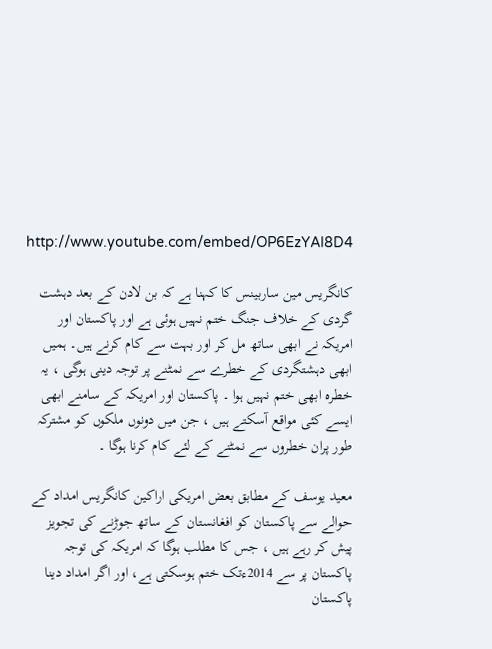http://www.youtube.com/embed/OP6EzYAI8D4

کانگریس مین ساربینس کا کہنا ہے کہ بن لادن کے بعد دہشت گردی کے خلاف جنگ ختم نہیں ہوئی ہے اور پاکستان اور امریکہ نے ابھی ساتھ مل کر اور بہت سے کام کرنے ہیں۔ ہمیں ابھی دہشتگردی کے خطرے سے نمٹنے پر توجہ دینی ہوگی ، یہ خطرہ ابھی ختم نہیں ہوا ۔ پاکستان اور امریکہ کے سامنے ابھی ایسے کئی مواقع آسکتے ہیں ، جن میں دونوں ملکوں کو مشترکہ طور پران خطروں سے نمٹنے کے لئے کام کرنا ہوگا ۔

معید یوسف کے مطابق بعض امریکی اراکین کانگریس امداد کے حوالے سے پاکستان کو افغانستان کے ساتھ جوڑنے کی تجویز پیش کر رہے ہیں ، جس کا مطلب ہوگا کہ امریکہ کی توجہ پاکستان پر سے 2014ءتک ختم ہوسکتی ہے، اور اگر امداد دینا پاکستان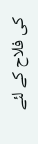کی فلاح کے لئے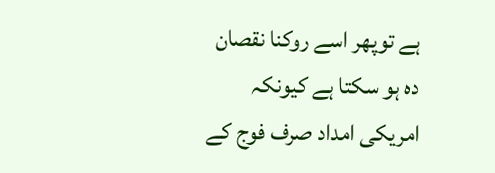ہے توپھر اسے روکنا نقصان دہ ہو سکتا ہے کیونکہ امریکی امداد صرف فوج کے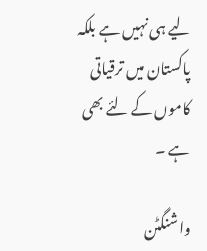لیے ہی نہیں ہے بلکہ پاکستان میں ترقیاتی کاموں کے لئے بھی ہے ۔

واشنگٹن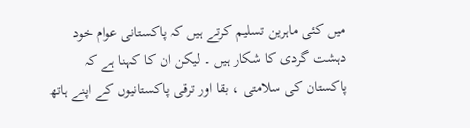میں کئی ماہرین تسلیم کرتے ہیں کہ پاکستانی عوام خود دہشت گردی کا شکار ہیں ۔ لیکن ان کا کہنا ہے کہ پاکستان کی سلامتی ، بقا اور ترقی پاکستانیوں کے اپنے ہاتھ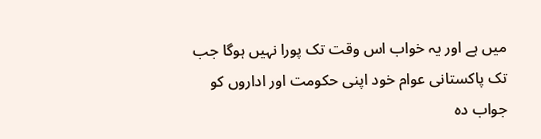میں ہے اور یہ خواب اس وقت تک پورا نہیں ہوگا جب تک پاکستانی عوام خود اپنی حکومت اور اداروں کو جواب دہ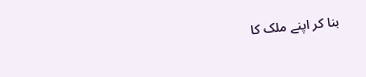بنا کر اپنے ملک کا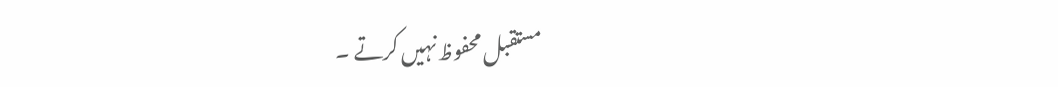مستقبل محفوظ نہیں کرتے ۔